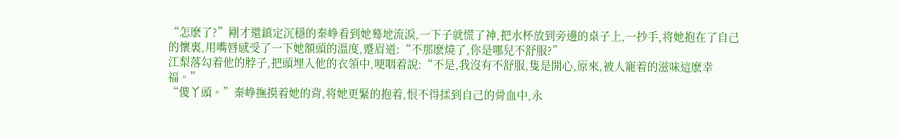“怎麽了?”剛才還鎮定沉穩的秦峥看到她蓦地流淚,一下子就慌了神,把水杯放到旁邊的桌子上,一抄手,将她抱在了自己的懷裏,用嘴唇感受了一下她額頭的溫度,蹙眉道:“不那麽燒了,你是哪兒不舒服?”
江梨落勾着他的脖子,把頭埋入他的衣領中,哽咽着說:“不是,我沒有不舒服,隻是開心,原來,被人寵着的滋味這麽幸福。”
“傻丫頭。”秦峥撫摸着她的背,将她更緊的抱着,恨不得揉到自己的骨血中,永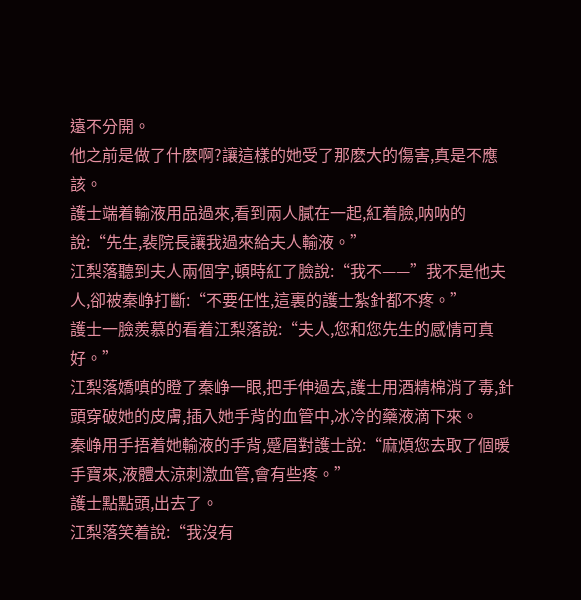遠不分開。
他之前是做了什麽啊?讓這樣的她受了那麽大的傷害,真是不應該。
護士端着輸液用品過來,看到兩人膩在一起,紅着臉,呐呐的說:“先生,裴院長讓我過來給夫人輸液。”
江梨落聽到夫人兩個字,頓時紅了臉說:“我不——”我不是他夫人,卻被秦峥打斷:“不要任性,這裏的護士紮針都不疼。”
護士一臉羨慕的看着江梨落說:“夫人,您和您先生的感情可真好。”
江梨落嬌嗔的瞪了秦峥一眼,把手伸過去,護士用酒精棉消了毒,針頭穿破她的皮膚,插入她手背的血管中,冰冷的藥液滴下來。
秦峥用手捂着她輸液的手背,蹙眉對護士說:“麻煩您去取了個暖手寶來,液體太涼刺激血管,會有些疼。”
護士點點頭,出去了。
江梨落笑着說:“我沒有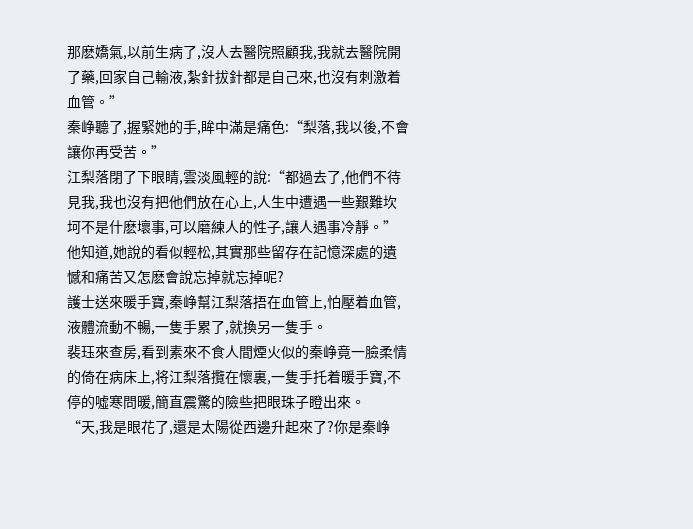那麽嬌氣,以前生病了,沒人去醫院照顧我,我就去醫院開了藥,回家自己輸液,紮針拔針都是自己來,也沒有刺激着血管。”
秦峥聽了,握緊她的手,眸中滿是痛色:“梨落,我以後,不會讓你再受苦。”
江梨落閉了下眼睛,雲淡風輕的說:“都過去了,他們不待見我,我也沒有把他們放在心上,人生中遭遇一些艱難坎坷不是什麽壞事,可以磨練人的性子,讓人遇事冷靜。”
他知道,她說的看似輕松,其實那些留存在記憶深處的遺憾和痛苦又怎麽會說忘掉就忘掉呢?
護士送來暖手寶,秦峥幫江梨落捂在血管上,怕壓着血管,液體流動不暢,一隻手累了,就換另一隻手。
裴珏來查房,看到素來不食人間煙火似的秦峥竟一臉柔情的倚在病床上,将江梨落攬在懷裏,一隻手托着暖手寶,不停的噓寒問暖,簡直震驚的險些把眼珠子瞪出來。
“天,我是眼花了,還是太陽從西邊升起來了?你是秦峥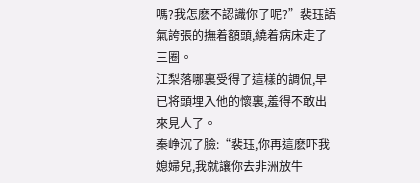嗎?我怎麽不認識你了呢?”裴珏語氣誇張的撫着額頭,繞着病床走了三圈。
江梨落哪裏受得了這樣的調侃,早已将頭埋入他的懷裏,羞得不敢出來見人了。
秦峥沉了臉:“裴珏,你再這麽吓我媳婦兒,我就讓你去非洲放牛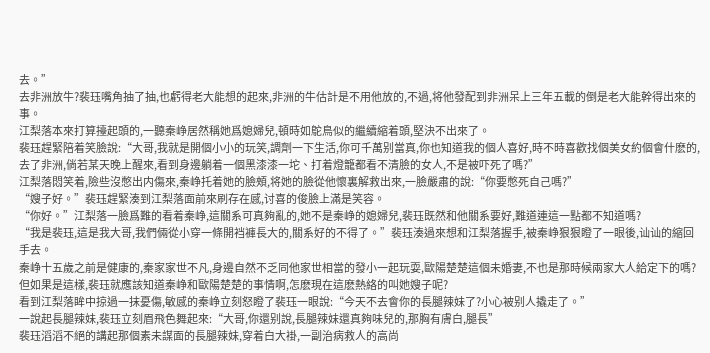去。”
去非洲放牛?裴珏嘴角抽了抽,也虧得老大能想的起來,非洲的牛估計是不用他放的,不過,将他發配到非洲呆上三年五載的倒是老大能幹得出來的事。
江梨落本來打算擡起頭的,一聽秦峥居然稱她爲媳婦兒,頓時如鴕鳥似的繼續縮着頭,堅決不出來了。
裴珏趕緊陪着笑臉說:“大哥,我就是開個小小的玩笑,調劑一下生活,你可千萬别當真,你也知道我的個人喜好,時不時喜歡找個美女約個會什麽的,去了非洲,倘若某天晚上醒來,看到身邊躺着一個黑漆漆一坨、打着燈籠都看不清臉的女人,不是被吓死了嗎?”
江梨落悶笑着,險些沒憋出内傷來,秦峥托着她的臉頰,将她的臉從他懷裏解救出來,一臉嚴肅的說:“你要憋死自己嗎?”
“嫂子好。”裴珏趕緊湊到江梨落面前來刷存在感,讨喜的俊臉上滿是笑容。
“你好。”江梨落一臉爲難的看着秦峥,這關系可真夠亂的,她不是秦峥的媳婦兒,裴珏既然和他關系要好,難道連這一點都不知道嗎?
“我是裴珏,這是我大哥,我們倆從小穿一條開裆褲長大的,關系好的不得了。”裴珏湊過來想和江梨落握手,被秦峥狠狠瞪了一眼後,讪讪的縮回手去。
秦峥十五歲之前是健康的,秦家家世不凡,身邊自然不乏同他家世相當的發小一起玩耍,歐陽楚楚這個未婚妻,不也是那時候兩家大人給定下的嗎?
但如果是這樣,裴珏就應該知道秦峥和歐陽楚楚的事情啊,怎麽現在這麽熱絡的叫她嫂子呢?
看到江梨落眸中掠過一抹憂傷,敏感的秦峥立刻怒瞪了裴珏一眼說:“今天不去會你的長腿辣妹了?小心被别人撬走了。”
一說起長腿辣妹,裴珏立刻眉飛色舞起來:“大哥,你還别說,長腿辣妹還真夠味兒的,那胸有膚白,腿長”
裴珏滔滔不絕的講起那個素未謀面的長腿辣妹,穿着白大褂,一副治病救人的高尚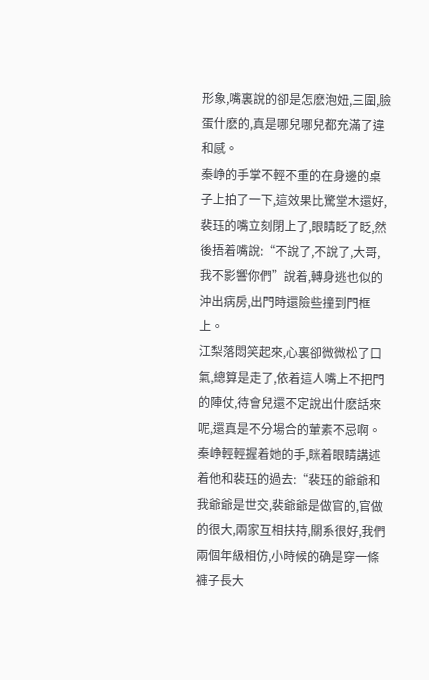形象,嘴裏說的卻是怎麽泡妞,三圍,臉蛋什麽的,真是哪兒哪兒都充滿了違和感。
秦峥的手掌不輕不重的在身邊的桌子上拍了一下,這效果比驚堂木還好,裴珏的嘴立刻閉上了,眼睛眨了眨,然後捂着嘴說:“不說了,不說了,大哥,我不影響你們”說着,轉身逃也似的沖出病房,出門時還險些撞到門框上。
江梨落悶笑起來,心裏卻微微松了口氣,總算是走了,依着這人嘴上不把門的陣仗,待會兒還不定說出什麽話來呢,還真是不分場合的葷素不忌啊。
秦峥輕輕握着她的手,眯着眼睛講述着他和裴珏的過去:“裴珏的爺爺和我爺爺是世交,裴爺爺是做官的,官做的很大,兩家互相扶持,關系很好,我們兩個年級相仿,小時候的确是穿一條褲子長大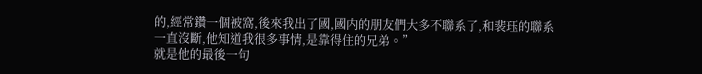的,經常鑽一個被窩,後來我出了國,國内的朋友們大多不聯系了,和裴珏的聯系一直沒斷,他知道我很多事情,是靠得住的兄弟。”
就是他的最後一句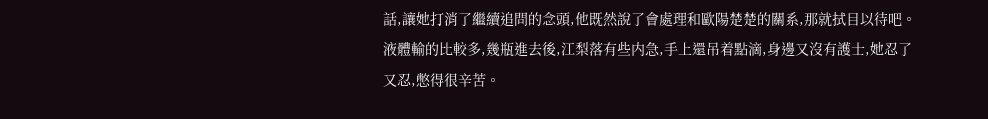話,讓她打消了繼續追問的念頭,他既然說了會處理和歐陽楚楚的關系,那就拭目以待吧。
液體輸的比較多,幾瓶進去後,江梨落有些内急,手上還吊着點滴,身邊又沒有護士,她忍了又忍,憋得很辛苦。